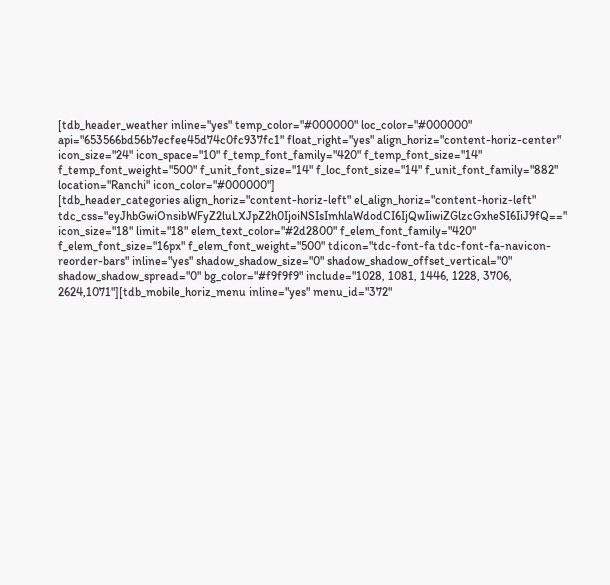[tdb_header_weather inline="yes" temp_color="#000000" loc_color="#000000" api="653566bd56b7ecfee45d74c0fc937fc1" float_right="yes" align_horiz="content-horiz-center" icon_size="24" icon_space="10" f_temp_font_family="420" f_temp_font_size="14" f_temp_font_weight="500" f_unit_font_size="14" f_loc_font_size="14" f_unit_font_family="882" location="Ranchi" icon_color="#000000"]
[tdb_header_categories align_horiz="content-horiz-left" el_align_horiz="content-horiz-left" tdc_css="eyJhbGwiOnsibWFyZ2luLXJpZ2h0IjoiNSIsImhlaWdodCI6IjQwIiwiZGlzcGxheSI6IiJ9fQ==" icon_size="18" limit="18" elem_text_color="#2d2800" f_elem_font_family="420" f_elem_font_size="16px" f_elem_font_weight="500" tdicon="tdc-font-fa tdc-font-fa-navicon-reorder-bars" inline="yes" shadow_shadow_size="0" shadow_shadow_offset_vertical="0" shadow_shadow_spread="0" bg_color="#f9f9f9" include="1028, 1081, 1446, 1228, 3706, 2624,1071"][tdb_mobile_horiz_menu inline="yes" menu_id="372"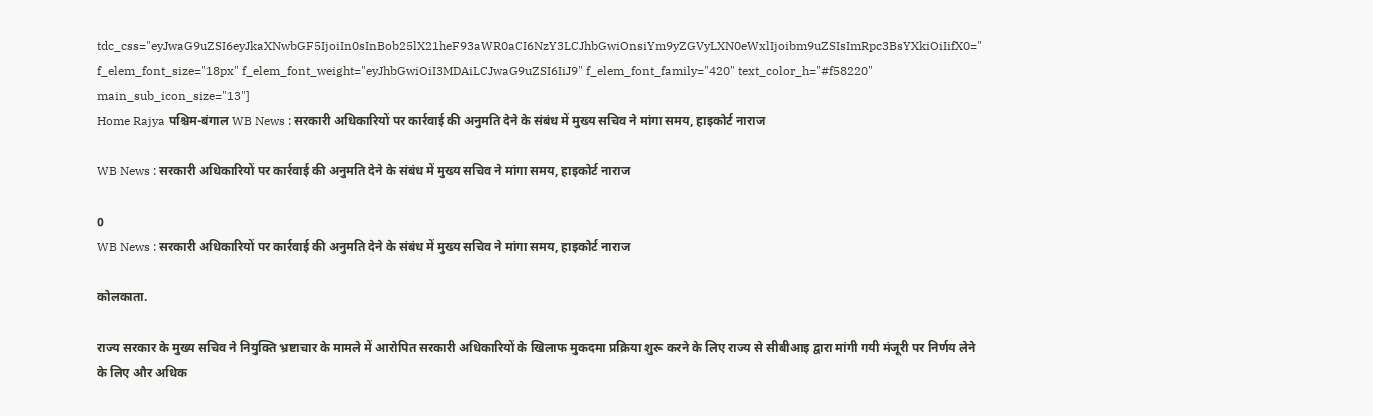tdc_css="eyJwaG9uZSI6eyJkaXNwbGF5IjoiIn0sInBob25lX21heF93aWR0aCI6NzY3LCJhbGwiOnsiYm9yZGVyLXN0eWxlIjoibm9uZSIsImRpc3BsYXkiOiIifX0=" f_elem_font_size="18px" f_elem_font_weight="eyJhbGwiOiI3MDAiLCJwaG9uZSI6IiJ9" f_elem_font_family="420" text_color_h="#f58220" main_sub_icon_size="13"]
Home Rajya पश्चिम-बंगाल WB News : सरकारी अधिकारियों पर कार्रवाई की अनुमति देने के संबंध में मुख्य सचिव ने मांगा समय, हाइकोर्ट नाराज

WB News : सरकारी अधिकारियों पर कार्रवाई की अनुमति देने के संबंध में मुख्य सचिव ने मांगा समय, हाइकोर्ट नाराज

0
WB News : सरकारी अधिकारियों पर कार्रवाई की अनुमति देने के संबंध में मुख्य सचिव ने मांगा समय, हाइकोर्ट नाराज

कोलकाता.

राज्य सरकार के मुख्य सचिव ने नियुक्ति भ्रष्टाचार के मामले में आरोपित सरकारी अधिकारियों के खिलाफ मुकदमा प्रक्रिया शुरू करने के लिए राज्य से सीबीआइ द्वारा मांगी गयी मंजूरी पर निर्णय लेने के लिए और अधिक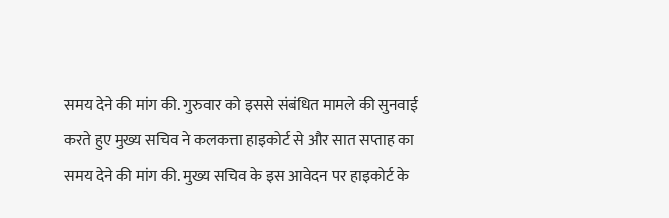समय देने की मांग की. गुरुवार को इससे संबंधित मामले की सुनवाई करते हुए मुख्य सचिव ने कलकत्ता हाइकोर्ट से और सात सप्ताह का समय देने की मांग की. मुख्य सचिव के इस आवेदन पर हाइकोर्ट के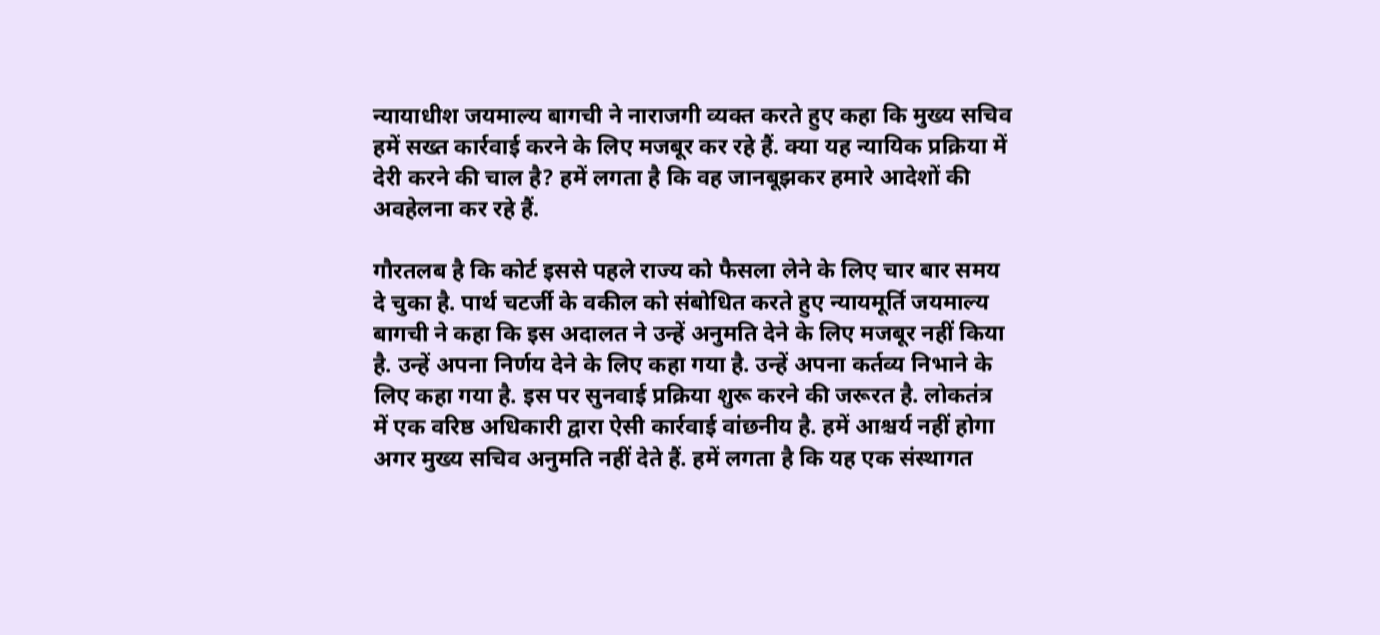न्यायाधीश जयमाल्य बागची ने नाराजगी व्यक्त करते हुए कहा कि मुख्य सचिव हमें सख्त कार्रवाई करने के लिए मजबूर कर रहे हैं. क्या यह न्यायिक प्रक्रिया में देरी करने की चाल है? हमें लगता है कि वह जानबूझकर हमारे आदेशों की अवहेलना कर रहे हैं.

गौरतलब है कि कोर्ट इससे पहले राज्य को फैसला लेने के लिए चार बार समय दे चुका है. पार्थ चटर्जी के वकील को संबोधित करते हुए न्यायमूर्ति जयमाल्य बागची ने कहा कि इस अदालत ने उन्हें अनुमति देने के लिए मजबूर नहीं किया है. उन्हें अपना निर्णय देने के लिए कहा गया है. उन्हें अपना कर्तव्य निभाने के लिए कहा गया है. इस पर सुनवाई प्रक्रिया शुरू करने की जरूरत है. लोकतंत्र में एक वरिष्ठ अधिकारी द्वारा ऐसी कार्रवाई वांछनीय है. हमें आश्चर्य नहीं होगा अगर मुख्य सचिव अनुमति नहीं देते हैं. हमें लगता है कि यह एक संस्थागत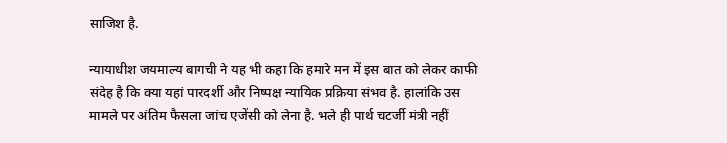साजिश है.

न्यायाधीश जयमाल्य बागची ने यह भी कहा कि हमारे मन में इस बात को लेकर काफी संदेह है कि क्या यहां पारदर्शी और निष्पक्ष न्यायिक प्रक्रिया संभव है. हालांकि उस मामले पर अंतिम फैसला जांच एजेंसी को लेना है. भले ही पार्थ चटर्जी मंत्री नहीं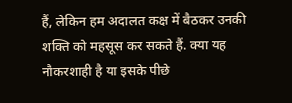हैं, लेकिन हम अदालत कक्ष में बैठकर उनकी शक्ति को महसूस कर सकते हैं. क्या यह नौकरशाही है या इसके पीछे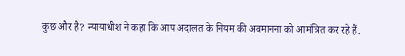कुछ और है? न्यायाधीश ने कहा कि आप अदालत के नियम की अवमानना को आमंत्रित कर रहे हैं.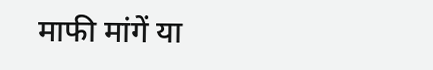माफी मांगें या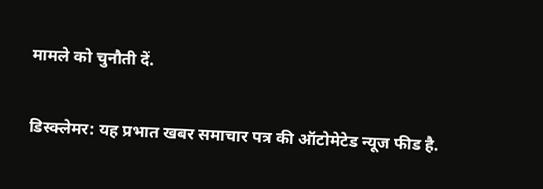मामले को चुनौती दें.

डिस्क्लेमर: यह प्रभात खबर समाचार पत्र की ऑटोमेटेड न्यूज फीड है.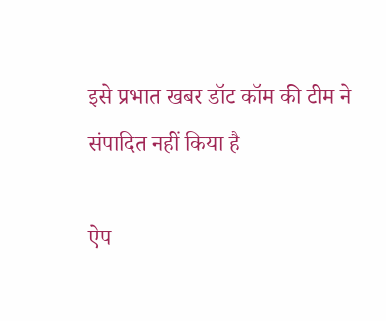इसे प्रभात खबर डॉट कॉम की टीम ने संपादित नहीं किया है

ऐप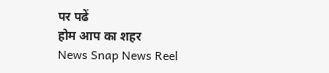पर पढें
होम आप का शहर
News Snap News Reel